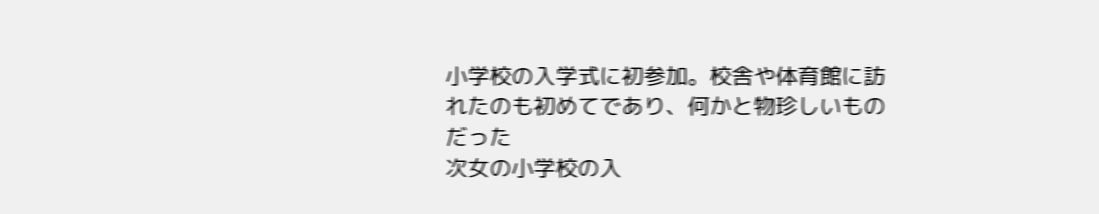小学校の入学式に初参加。校舎や体育館に訪れたのも初めてであり、何かと物珍しいものだった
次女の小学校の入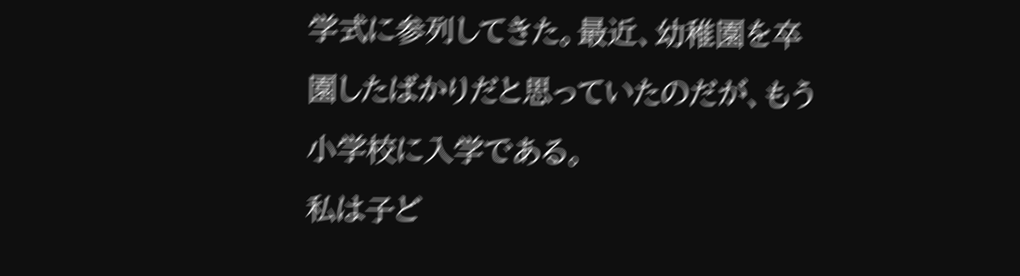学式に参列してきた。最近、幼稚園を卒園したばかりだと思っていたのだが、もう小学校に入学である。
私は子ど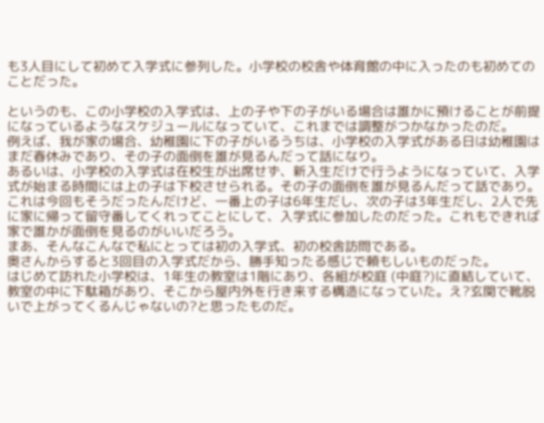も3人目にして初めて入学式に参列した。小学校の校舎や体育館の中に入ったのも初めてのことだった。

というのも、この小学校の入学式は、上の子や下の子がいる場合は誰かに預けることが前提になっているようなスケジュールになっていて、これまでは調整がつかなかったのだ。
例えば、我が家の場合、幼稚園に下の子がいるうちは、小学校の入学式がある日は幼稚園はまだ春休みであり、その子の面倒を誰が見るんだって話になり。
あるいは、小学校の入学式は在校生が出席せず、新入生だけで行うようになっていて、入学式が始まる時間には上の子は下校させられる。その子の面倒を誰が見るんだって話であり。
これは今回もそうだったんだけど、一番上の子は6年生だし、次の子は3年生だし、2人で先に家に帰って留守番してくれってことにして、入学式に参加したのだった。これもできれば家で誰かが面倒を見るのがいいだろう。
まあ、そんなこんなで私にとっては初の入学式、初の校舎訪問である。
奥さんからすると3回目の入学式だから、勝手知ったる感じで頼もしいものだった。
はじめて訪れた小学校は、1年生の教室は1階にあり、各組が校庭 (中庭?)に直結していて、教室の中に下駄箱があり、そこから屋内外を行き来する構造になっていた。え?玄関で靴脱いで上がってくるんじゃないの?と思ったものだ。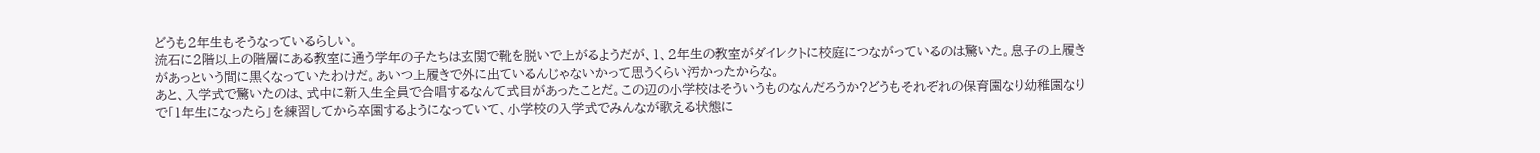どうも2年生もそうなっているらしい。
流石に2階以上の階層にある教室に通う学年の子たちは玄関で靴を脱いで上がるようだが、1、2年生の教室がダイレクトに校庭につながっているのは驚いた。息子の上履きがあっという間に黒くなっていたわけだ。あいつ上履きで外に出ているんじゃないかって思うくらい汚かったからな。
あと、入学式で驚いたのは、式中に新入生全員で合唱するなんて式目があったことだ。この辺の小学校はそういうものなんだろうか?どうもそれぞれの保育園なり幼稚園なりで「1年生になったら」を練習してから卒園するようになっていて、小学校の入学式でみんなが歌える状態に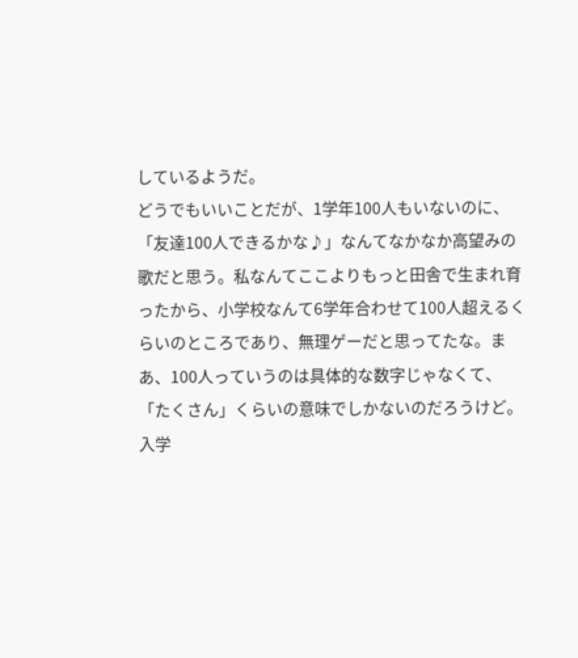しているようだ。
どうでもいいことだが、1学年100人もいないのに、「友達100人できるかな♪」なんてなかなか高望みの歌だと思う。私なんてここよりもっと田舎で生まれ育ったから、小学校なんて6学年合わせて100人超えるくらいのところであり、無理ゲーだと思ってたな。まあ、100人っていうのは具体的な数字じゃなくて、「たくさん」くらいの意味でしかないのだろうけど。
入学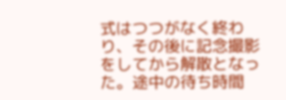式はつつがなく終わり、その後に記念撮影をしてから解散となった。途中の待ち時間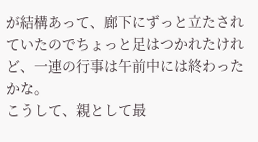が結構あって、廊下にずっと立たされていたのでちょっと足はつかれたけれど、一連の行事は午前中には終わったかな。
こうして、親として最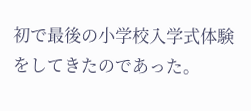初で最後の小学校入学式体験をしてきたのであった。